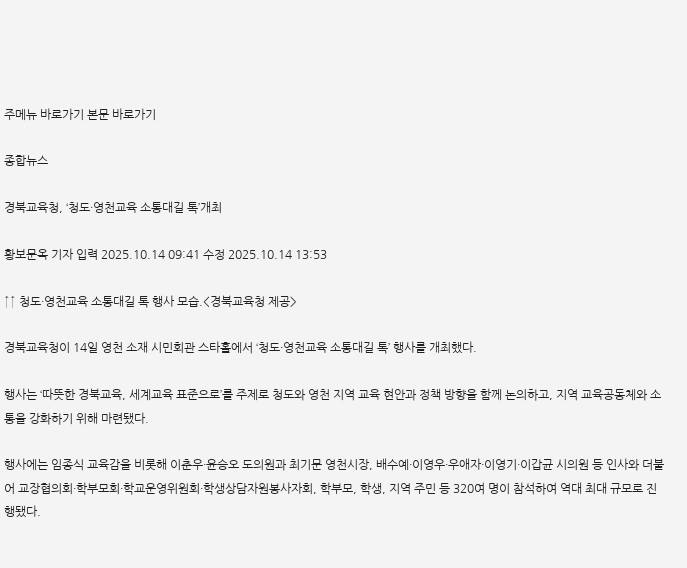주메뉴 바로가기 본문 바로가기

종합뉴스

경북교육청, ‘청도·영천교육 소통대길 톡’개최

황보문옥 기자 입력 2025.10.14 09:41 수정 2025.10.14 13:53

↑↑ 청도·영천교육 소통대길 톡 행사 모습.<경북교육청 제공>

경북교육청이 14일 영천 소재 시민회관 스타홀에서 ‘청도·영천교육 소통대길 톡’ 행사를 개최했다.

행사는 ‘따뜻한 경북교육, 세계교육 표준으로’를 주제로 청도와 영천 지역 교육 현안과 정책 방향을 함께 논의하고, 지역 교육공동체와 소통을 강화하기 위해 마련됐다.

행사에는 임종식 교육감을 비롯해 이춘우·윤승오 도의원과 최기문 영천시장, 배수예·이영우·우애자·이영기·이갑균 시의원 등 인사와 더불어 교장협의회·학부모회·학교운영위원회·학생상담자원봉사자회, 학부모, 학생, 지역 주민 등 320여 명이 참석하여 역대 최대 규모로 진행됐다.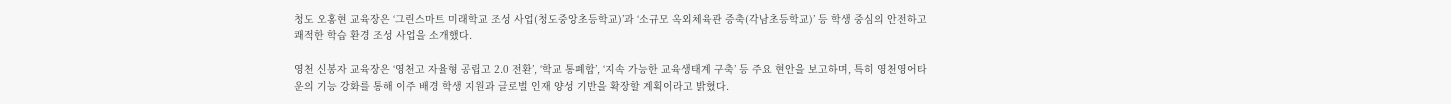청도 오홍현 교육장은 ‘그린스마트 미래학교 조성 사업(청도중앙초등학교)’과 ‘소규모 옥외체육관 증축(각남초등학교)’ 등 학생 중심의 안전하고 쾌적한 학습 환경 조성 사업을 소개했다.

영천 신봉자 교육장은 ‘영천고 자율형 공립고 2.0 전환’, ‘학교 통폐합’, ‘지속 가능한 교육생태계 구축’ 등 주요 현안을 보고하며, 특히 영천영어타운의 기능 강화를 통해 이주 배경 학생 지원과 글로벌 인재 양성 기반을 확장할 계획이라고 밝혔다.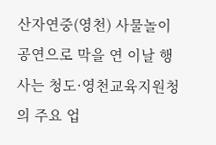산자연중(영천) 사물놀이 공연으로 막을 연 이날 행사는 청도·영천교육지원청의 주요 업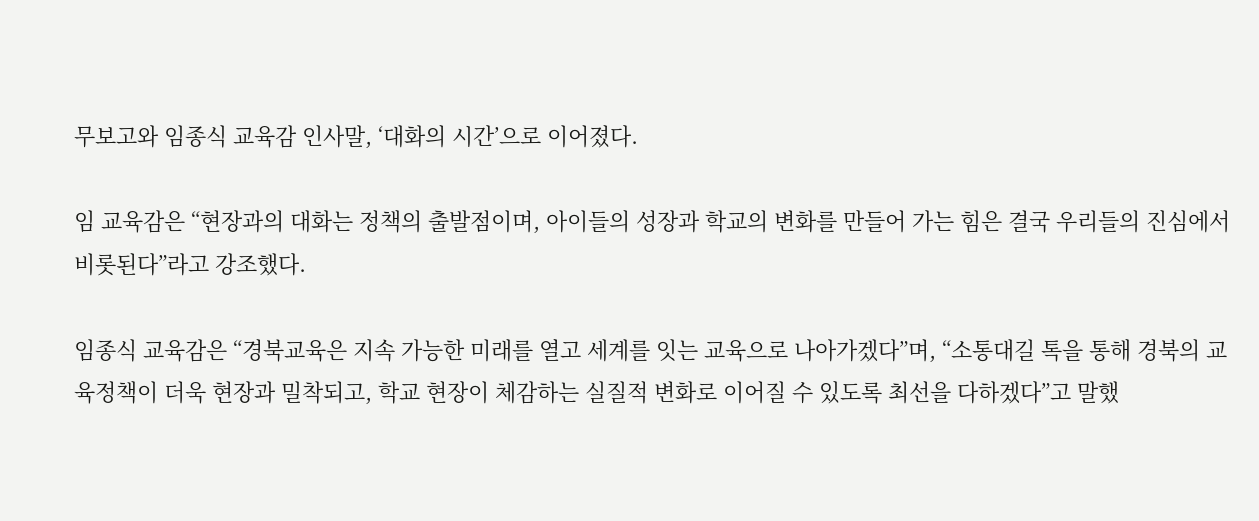무보고와 임종식 교육감 인사말, ‘대화의 시간’으로 이어졌다.

임 교육감은 “현장과의 대화는 정책의 출발점이며, 아이들의 성장과 학교의 변화를 만들어 가는 힘은 결국 우리들의 진심에서 비롯된다”라고 강조했다.

임종식 교육감은 “경북교육은 지속 가능한 미래를 열고 세계를 잇는 교육으로 나아가겠다”며, “소통대길 톡을 통해 경북의 교육정책이 더욱 현장과 밀착되고, 학교 현장이 체감하는 실질적 변화로 이어질 수 있도록 최선을 다하겠다”고 말했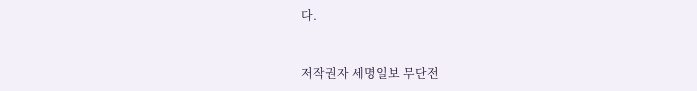다.


저작권자 세명일보 무단전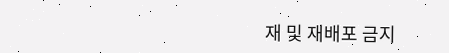재 및 재배포 금지